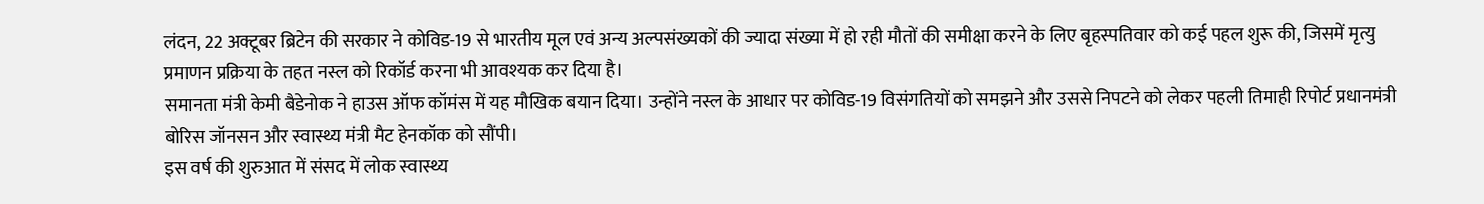लंदन, 22 अक्टूबर ब्रिटेन की सरकार ने कोविड-19 से भारतीय मूल एवं अन्य अल्पसंख्यकों की ज्यादा संख्या में हो रही मौतों की समीक्षा करने के लिए बृहस्पतिवार को कई पहल शुरू की, जिसमें मृत्यु प्रमाणन प्रक्रिया के तहत नस्ल को रिकॉर्ड करना भी आवश्यक कर दिया है।
समानता मंत्री केमी बैडेनोक ने हाउस ऑफ कॉमंस में यह मौखिक बयान दिया। उन्होंने नस्ल के आधार पर कोविड-19 विसंगतियों को समझने और उससे निपटने को लेकर पहली तिमाही रिपोर्ट प्रधानमंत्री बोरिस जॉनसन और स्वास्थ्य मंत्री मैट हेनकॉक को सौंपी।
इस वर्ष की शुरुआत में संसद में लोक स्वास्थ्य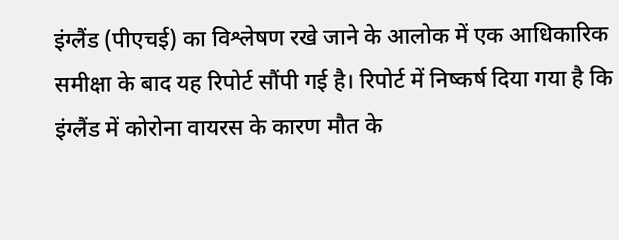इंग्लैंड (पीएचई) का विश्लेषण रखे जाने के आलोक में एक आधिकारिक समीक्षा के बाद यह रिपोर्ट सौंपी गई है। रिपोर्ट में निष्कर्ष दिया गया है कि इंग्लैंड में कोरोना वायरस के कारण मौत के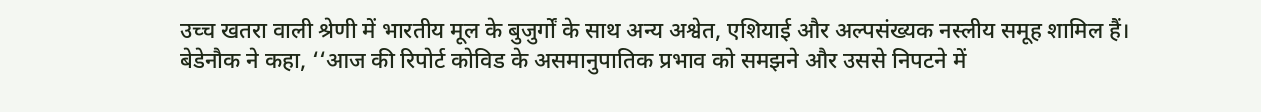उच्च खतरा वाली श्रेणी में भारतीय मूल के बुजुर्गों के साथ अन्य अश्वेत, एशियाई और अल्पसंख्यक नस्लीय समूह शामिल हैं।
बेडेनौक ने कहा, ‘‘आज की रिपोर्ट कोविड के असमानुपातिक प्रभाव को समझने और उससे निपटने में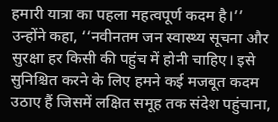हमारी यात्रा का पहला महत्वपूर्ण कदम है।’’
उन्होंने कहा, ‘‘नवीनतम जन स्वास्थ्य सूचना और सुरक्षा हर किसी की पहुंच में होनी चाहिए। इसे सुनिश्चित करने के लिए हमने कई मजबूत कदम उठाए हैं जिसमें लक्षित समूह तक संदेश पहुंचाना,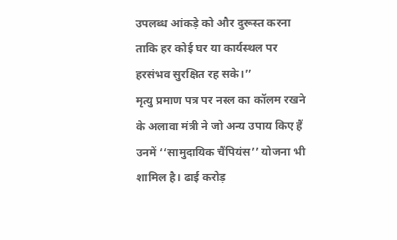उपलब्ध आंकड़े को और दुरूस्त करना ताकि हर कोई घर या कार्यस्थल पर हरसंभव सुरक्षित रह सके।’’
मृत्यु प्रमाण पत्र पर नस्ल का कॉलम रखने के अलावा मंत्री ने जो अन्य उपाय किए हैं उनमें ‘‘सामुदायिक चैंपियंस’’ योजना भी शामिल है। ढाई करोड़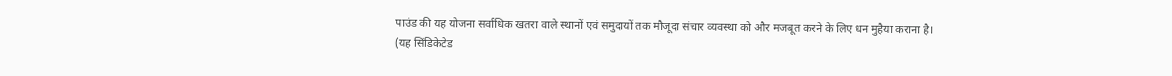पाउंड की यह योजना सर्वाधिक खतरा वाले स्थानों एवं समुदायों तक मौजूदा संचार व्यवस्था को और मजबूत करने के लिए धन मुहैया कराना है।
(यह सिंडिकेटेड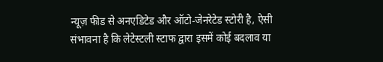न्यूज़ फीड से अनएडिटेड और ऑटो-जेनरेटेड स्टोरी है, ऐसी संभावना है कि लेटेस्टली स्टाफ द्वारा इसमें कोई बदलाव या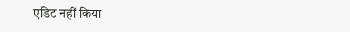एडिट नहीं किया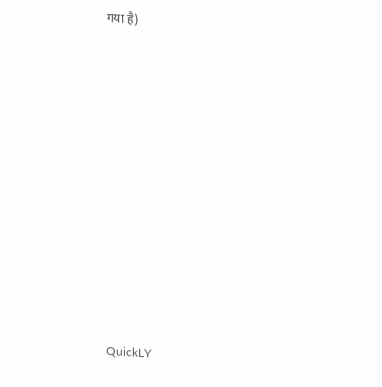गया है)











QuickLY